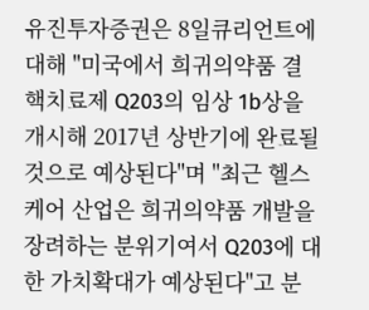유진투자증권은 8일큐리언트에 대해 "미국에서 희귀의약품 결핵치료제 Q203의 임상 1b상을 개시해 2017년 상반기에 완료될 것으로 예상된다"며 "최근 헬스케어 산업은 희귀의약품 개발을 장려하는 분위기여서 Q203에 대한 가치확대가 예상된다"고 분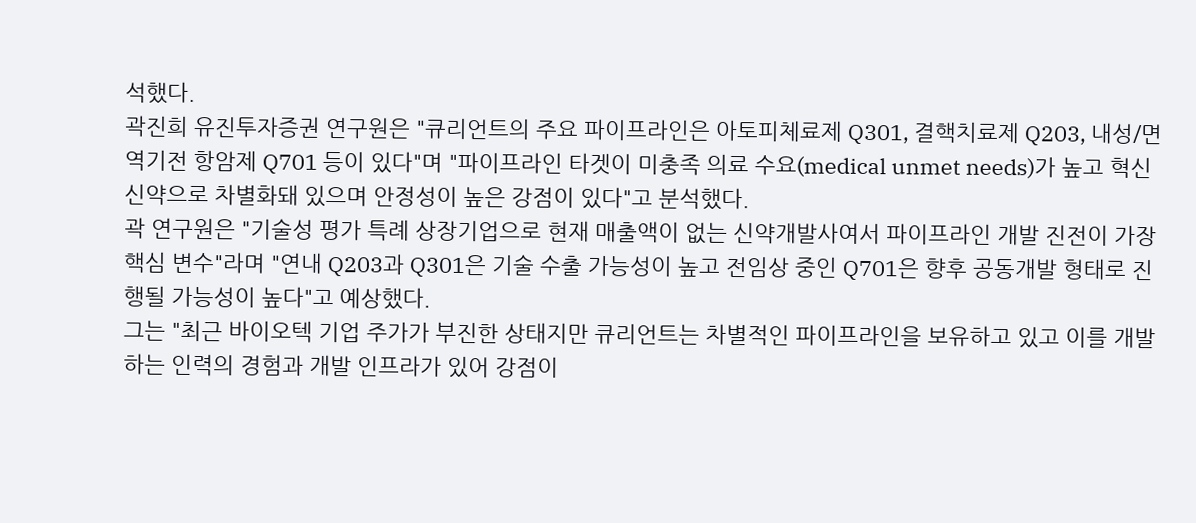석했다.
곽진희 유진투자증권 연구원은 "큐리언트의 주요 파이프라인은 아토피체료제 Q301, 결핵치료제 Q203, 내성/면역기전 항암제 Q701 등이 있다"며 "파이프라인 타겟이 미충족 의료 수요(medical unmet needs)가 높고 혁신신약으로 차별화돼 있으며 안정성이 높은 강점이 있다"고 분석했다.
곽 연구원은 "기술성 평가 특례 상장기업으로 현재 매출액이 없는 신약개발사여서 파이프라인 개발 진전이 가장 핵심 변수"라며 "연내 Q203과 Q301은 기술 수출 가능성이 높고 전임상 중인 Q701은 향후 공동개발 형태로 진행될 가능성이 높다"고 예상했다.
그는 "최근 바이오텍 기업 주가가 부진한 상태지만 큐리언트는 차별적인 파이프라인을 보유하고 있고 이를 개발하는 인력의 경험과 개발 인프라가 있어 강점이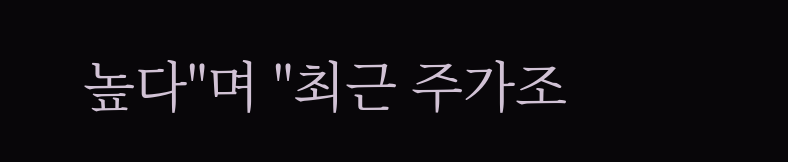높다"며 "최근 주가조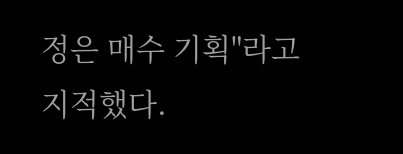정은 매수 기획"라고 지적했다.